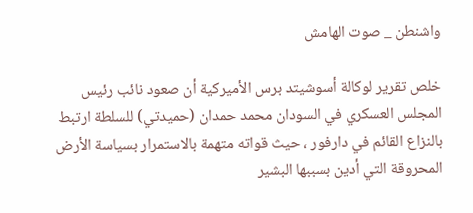واشنطن _ صوت الهامش

خلص تقرير لوكالة أسوشيتد برس الأميركية أن صعود نائب رئيس المجلس العسكري في السودان محمد حمدان (حميدتي) للسلطة ارتبط بالنزاع القائم في دارفور ، حيث قواته متهمة بالاستمرار بسياسة الأرض المحروقة التي أدين بسببها البشير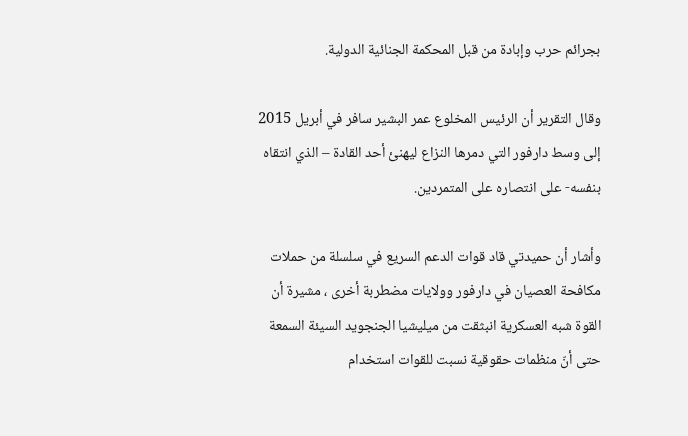بجرائم حرب وإبادة من قبل المحكمة الجنائية الدولية.

وقال التقرير أن الرئيس المخلوع عمر البشير سافر في أبريل 2015 إلى وسط دارفور التي دمرها النزاع ليهنئ أحد القادة – الذي انتقاه بنفسه- على انتصاره على المتمردين.

وأشار أن حميدتي قاد قوات الدعم السريع في سلسلة من حملات مكافحة العصيان في دارفور وولايات مضطربة أخرى ، مشيرة أن القوة شبه العسكرية انبثقت من ميليشيا الجنجويد السيئة السمعة حتى أنّ منظمات حقوقية نسبت للقوات استخدام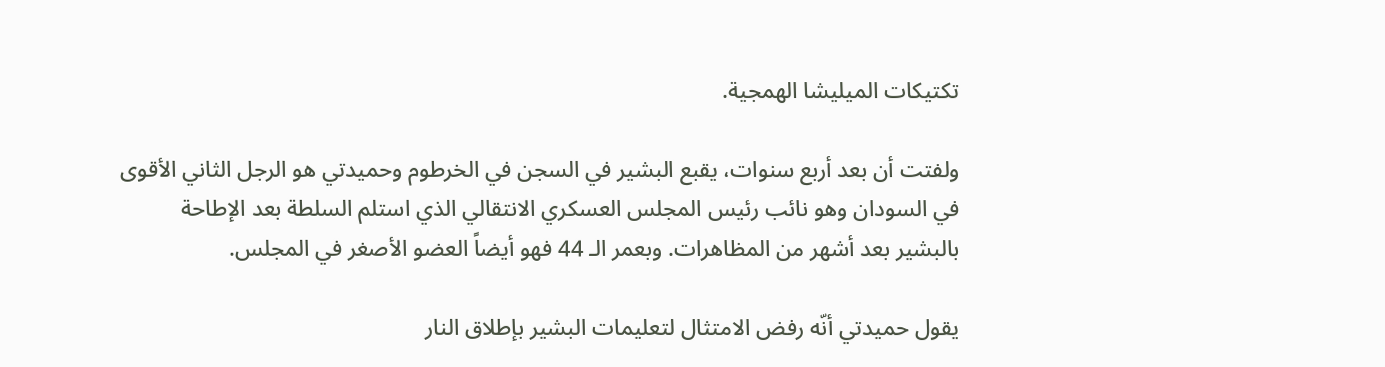تكتيكات الميليشا الهمجية.

ولفتت أن بعد أربع سنوات، يقبع البشير في السجن في الخرطوم وحميدتي هو الرجل الثاني الأقوى في السودان وهو نائب رئيس المجلس العسكري الانتقالي الذي استلم السلطة بعد الإطاحة بالبشير بعد أشهر من المظاهرات. وبعمر الـ 44 فهو أيضاً العضو الأصغر في المجلس.

يقول حميدتي أنّه رفض الامتثال لتعليمات البشير بإطلاق النار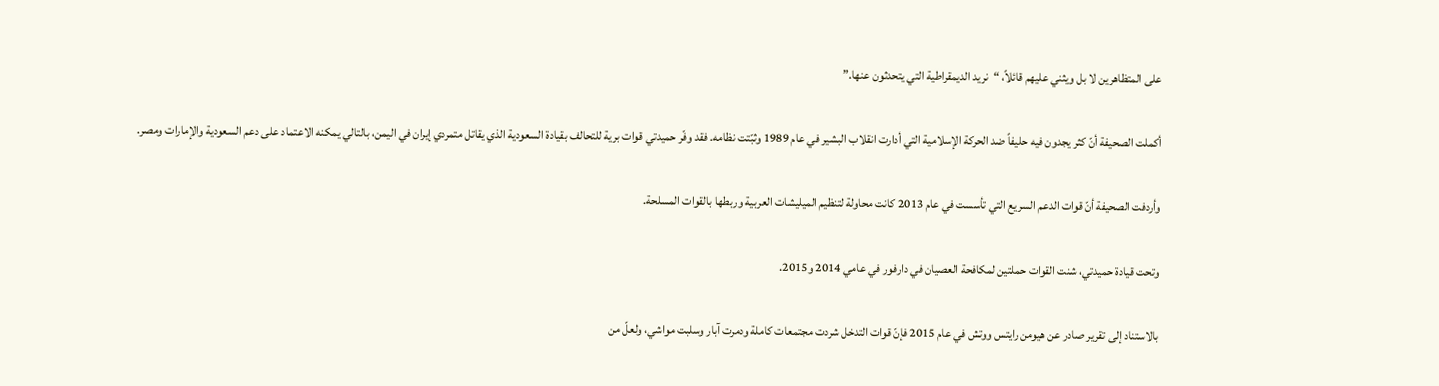على المتظاهرين لا بل ويثني عليهم قائلاً، “نريد الديمقراطية التي يتحدثون عنها.”

أكملت الصحيفة أنّ كثر يجدون فيه حليفاً ضد الحركة الإسلامية التي أدارت انقلاب البشير في عام 1989 وثبّتت نظامه. فقد وفّر حميدتي قوات برية للتحالف بقيادة السعودية الذي يقاتل متمردي إيران في اليمن، بالتالي يمكنه الاعتماد على دعم السعودية والإمارات ومصر.

وأردفت الصحيفة أنّ قوات الدعم السريع التي تأسست في عام 2013 كانت محاولة لتنظيم الميليشات العربية وربطها بالقوات المسلحة.

وتحت قيادة حميدتي، شنت القوات حملتين لمكافحة العصيان في دارفور في عامي 2014 و2015.

بالاستناد إلى تقرير صادر عن هيومن رايتس ووتش في عام 2015 فإنّ قوات التدخل شردت مجتمعات كاملة ودمرت آبار وسلبت مواشي، ولعلّ من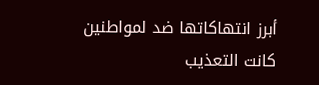أبرز انتهاكاتها ضد لمواطنين كانت التعذيب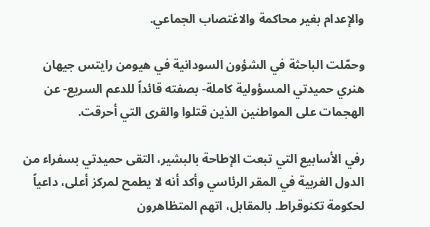والإعدام بغير محاكمة والاغتصاب الجماعي.

وحمّلت الباحثة في الشؤون السودانية في هيومن رايتس جيهان هنري حميدتي المسؤولية كاملة- بصفته قائداً للدعم السريع- عن الهجمات على المواطنين الذين قتلوا والقرى التي أحرقت.

رفي الأسابيع التي تبعت الإطاحة بالبشير، التقى حميدتي بسفراء من الدول الغربية في المقر الرئاسي وأكد أنه لا يطمح لمركز أعلى، داعياً لحكومة تكنوقراط. بالمقابل، اتهم المتظاهرون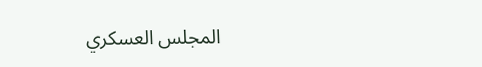المجلس العسكري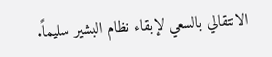الانتقالي بالسعي لإبقاء نظام البشير سليماً.